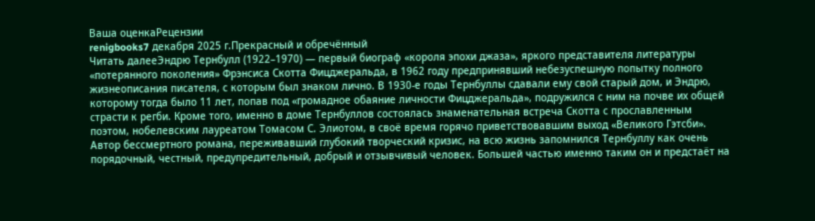Ваша оценкаРецензии
renigbooks7 декабря 2025 г.Прекрасный и обречённый
Читать далееЭндрю Тернбулл (1922–1970) — первый биограф «короля эпохи джаза», яркого представителя литературы «потерянного поколения» Фрэнсиса Скотта Фицджеральда, в 1962 году предпринявший небезуспешную попытку полного жизнеописания писателя, с которым был знаком лично. В 1930-е годы Тернбуллы сдавали ему свой старый дом, и Эндрю, которому тогда было 11 лет, попав под «громадное обаяние личности Фицджеральда», подружился с ним на почве их общей страсти к регби. Кроме того, именно в доме Тернбуллов состоялась знаменательная встреча Скотта с прославленным поэтом, нобелевским лауреатом Томасом С. Элиотом, в своё время горячо приветствовавшим выход «Великого Гэтсби».
Автор бессмертного романа, переживавший глубокий творческий кризис, на всю жизнь запомнился Тернбуллу как очень порядочный, честный, предупредительный, добрый и отзывчивый человек. Большей частью именно таким он и предстаёт на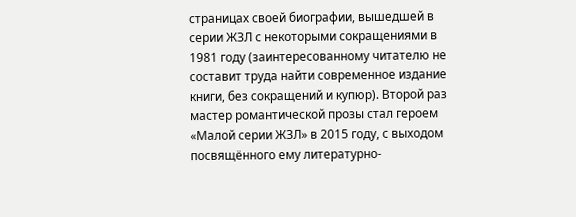страницах своей биографии, вышедшей в серии ЖЗЛ с некоторыми сокращениями в 1981 году (заинтересованному читателю не составит труда найти современное издание книги, без сокращений и купюр). Второй раз мастер романтической прозы стал героем «Малой серии ЖЗЛ» в 2015 году, с выходом посвящённого ему литературно-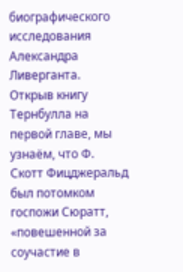биографического исследования Александра Ливерганта.
Открыв книгу Тернбулла на первой главе, мы узнаём, что Ф. Скотт Фицджеральд был потомком госпожи Сюратт, «повешенной за соучастие в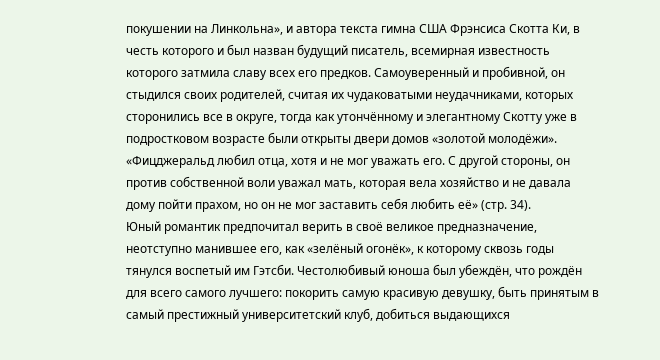покушении на Линкольна», и автора текста гимна США Фрэнсиса Скотта Ки, в честь которого и был назван будущий писатель, всемирная известность которого затмила славу всех его предков. Самоуверенный и пробивной, он стыдился своих родителей, считая их чудаковатыми неудачниками, которых сторонились все в округе, тогда как утончённому и элегантному Скотту уже в подростковом возрасте были открыты двери домов «золотой молодёжи». «Фицджеральд любил отца, хотя и не мог уважать его. С другой стороны, он против собственной воли уважал мать, которая вела хозяйство и не давала дому пойти прахом, но он не мог заставить себя любить её» (стр. 34).
Юный романтик предпочитал верить в своё великое предназначение, неотступно манившее его, как «зелёный огонёк», к которому сквозь годы тянулся воспетый им Гэтсби. Честолюбивый юноша был убеждён, что рождён для всего самого лучшего: покорить самую красивую девушку, быть принятым в самый престижный университетский клуб, добиться выдающихся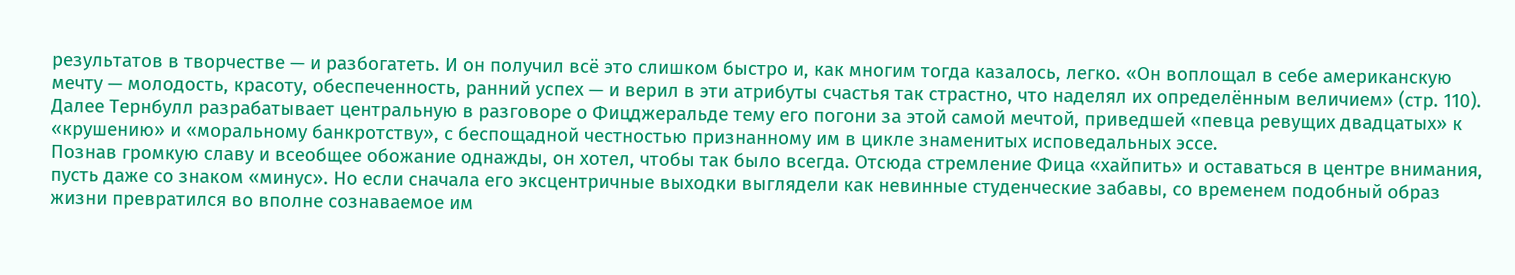результатов в творчестве — и разбогатеть. И он получил всё это слишком быстро и, как многим тогда казалось, легко. «Он воплощал в себе американскую мечту — молодость, красоту, обеспеченность, ранний успех — и верил в эти атрибуты счастья так страстно, что наделял их определённым величием» (стр. 110). Далее Тернбулл разрабатывает центральную в разговоре о Фицджеральде тему его погони за этой самой мечтой, приведшей «певца ревущих двадцатых» к «крушению» и «моральному банкротству», с беспощадной честностью признанному им в цикле знаменитых исповедальных эссе.
Познав громкую славу и всеобщее обожание однажды, он хотел, чтобы так было всегда. Отсюда стремление Фица «хайпить» и оставаться в центре внимания, пусть даже со знаком «минус». Но если сначала его эксцентричные выходки выглядели как невинные студенческие забавы, со временем подобный образ жизни превратился во вполне сознаваемое им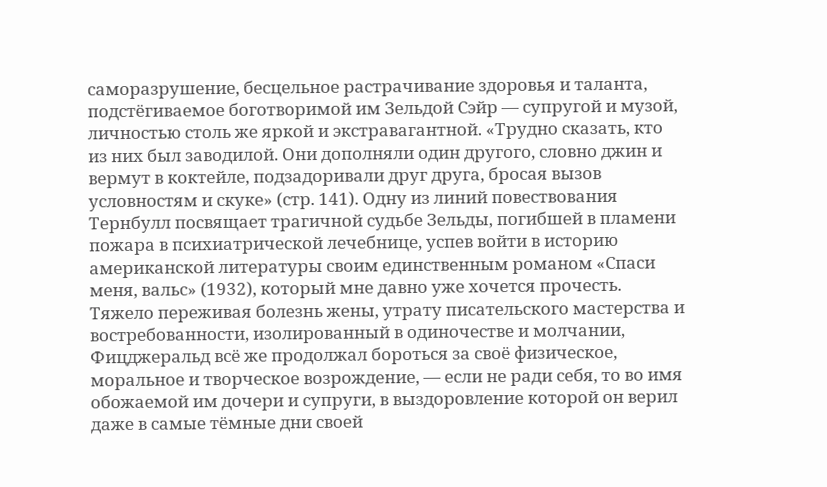саморазрушение, бесцельное растрачивание здоровья и таланта, подстёгиваемое боготворимой им Зельдой Сэйр — супругой и музой, личностью столь же яркой и экстравагантной. «Трудно сказать, кто из них был заводилой. Они дополняли один другого, словно джин и вермут в коктейле, подзадоривали друг друга, бросая вызов условностям и скуке» (стр. 141). Одну из линий повествования Тернбулл посвящает трагичной судьбе Зельды, погибшей в пламени пожара в психиатрической лечебнице, успев войти в историю американской литературы своим единственным романом «Спаси меня, вальс» (1932), который мне давно уже хочется прочесть.
Тяжело переживая болезнь жены, утрату писательского мастерства и востребованности, изолированный в одиночестве и молчании, Фицджеральд всё же продолжал бороться за своё физическое, моральное и творческое возрождение, — если не ради себя, то во имя обожаемой им дочери и супруги, в выздоровление которой он верил даже в самые тёмные дни своей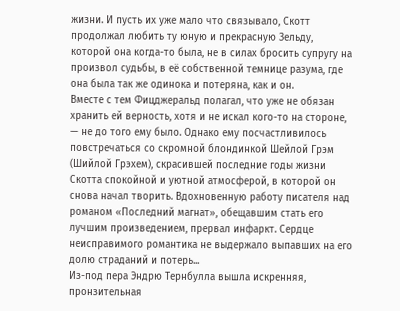жизни. И пусть их уже мало что связывало, Скотт продолжал любить ту юную и прекрасную Зельду, которой она когда-то была, не в силах бросить супругу на произвол судьбы, в её собственной темнице разума, где она была так же одинока и потеряна, как и он.
Вместе с тем Фицджеральд полагал, что уже не обязан хранить ей верность, хотя и не искал кого-то на стороне, — не до того ему было. Однако ему посчастливилось повстречаться со скромной блондинкой Шейлой Грэм (Шийлой Грэхем), скрасившей последние годы жизни Скотта спокойной и уютной атмосферой, в которой он снова начал творить. Вдохновенную работу писателя над романом «Последний магнат», обещавшим стать его лучшим произведением, прервал инфаркт. Сердце неисправимого романтика не выдержало выпавших на его долю страданий и потерь...
Из-под пера Эндрю Тернбулла вышла искренняя, пронзительная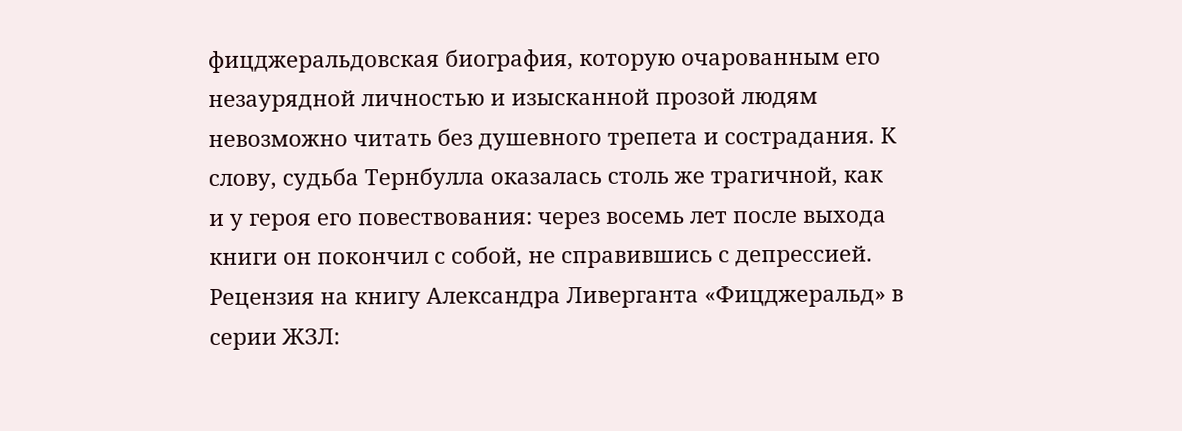фицджеральдовская биография, которую очарованным его незаурядной личностью и изысканной прозой людям невозможно читать без душевного трепета и сострадания. К слову, судьба Тернбулла оказалась столь же трагичной, как и у героя его повествования: через восемь лет после выхода книги он покончил с собой, не справившись с депрессией.
Рецензия на книгу Александра Ливерганта «Фицджеральд» в серии ЖЗЛ: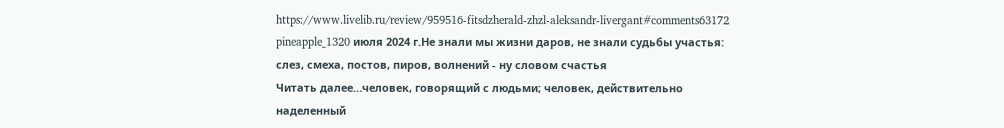https://www.livelib.ru/review/959516-fitsdzherald-zhzl-aleksandr-livergant#comments63172
pineapple_1320 июля 2024 г.Не знали мы жизни даров, не знали судьбы участья: слез, смеха, постов, пиров, волнений - ну словом счастья
Читать далее…человек, говорящий с людьми; человек, действительно наделенный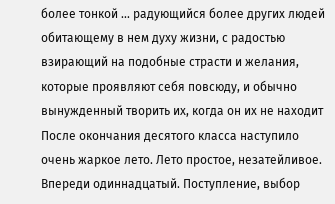более тонкой ... радующийся более других людей обитающему в нем духу жизни, с радостью взирающий на подобные страсти и желания, которые проявляют себя повсюду, и обычно вынужденный творить их, когда он их не находит
После окончания десятого класса наступило очень жаркое лето. Лето простое, незатейливое. Впереди одиннадцатый. Поступление, выбор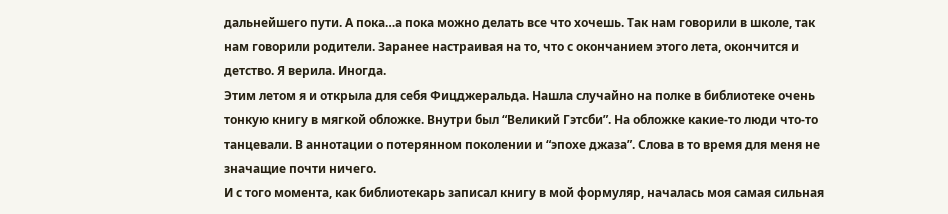дальнейшего пути. А пока…а пока можно делать все что хочешь. Так нам говорили в школе, так нам говорили родители. Заранее настраивая на то, что с окончанием этого лета, окончится и детство. Я верила. Иногда.
Этим летом я и открыла для себя Фицджеральда. Нашла случайно на полке в библиотеке очень тонкую книгу в мягкой обложке. Внутри был “Великий Гэтсби”. На обложке какие-то люди что-то танцевали. В аннотации о потерянном поколении и “эпохе джаза”. Слова в то время для меня не значащие почти ничего.
И с того момента, как библиотекарь записал книгу в мой формуляр, началась моя самая сильная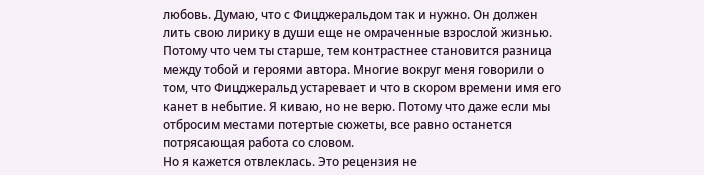любовь. Думаю, что с Фицджеральдом так и нужно. Он должен лить свою лирику в души еще не омраченные взрослой жизнью. Потому что чем ты старше, тем контрастнее становится разница между тобой и героями автора. Многие вокруг меня говорили о том, что Фицджеральд устаревает и что в скором времени имя его канет в небытие. Я киваю, но не верю. Потому что даже если мы отбросим местами потертые сюжеты, все равно останется потрясающая работа со словом.
Но я кажется отвлеклась. Это рецензия не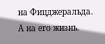на Фицджеральда. А на его жизнь.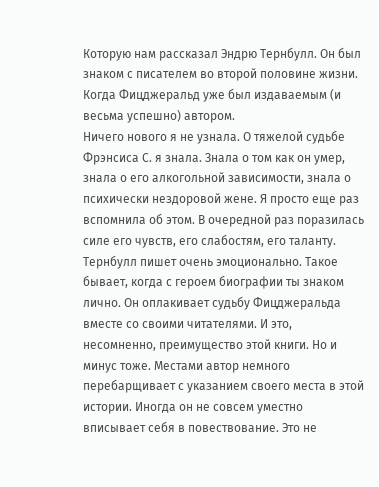Которую нам рассказал Эндрю Тернбулл. Он был знаком с писателем во второй половине жизни. Когда Фицджеральд уже был издаваемым (и весьма успешно) автором.
Ничего нового я не узнала. О тяжелой судьбе Фрэнсиса С. я знала. Знала о том как он умер, знала о его алкогольной зависимости, знала о психически нездоровой жене. Я просто еще раз вспомнила об этом. В очередной раз поразилась силе его чувств, его слабостям, его таланту.
Тернбулл пишет очень эмоционально. Такое бывает, когда с героем биографии ты знаком лично. Он оплакивает судьбу Фицджеральда вместе со своими читателями. И это, несомненно, преимущество этой книги. Но и минус тоже. Местами автор немного перебарщивает с указанием своего места в этой истории. Иногда он не совсем уместно вписывает себя в повествование. Это не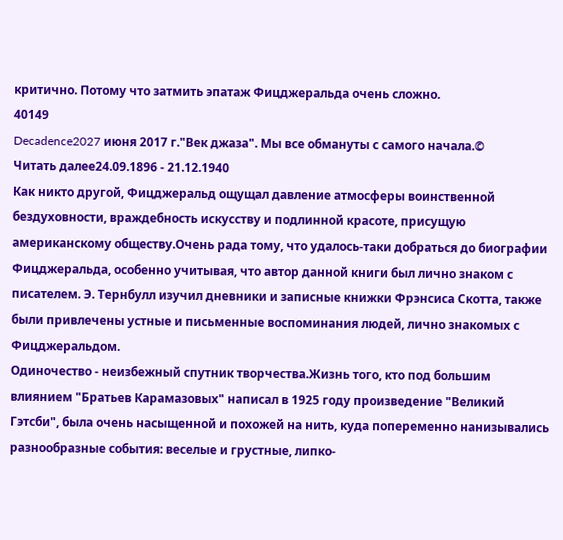критично. Потому что затмить эпатаж Фицджеральда очень сложно.
40149
Decadence2027 июня 2017 г."Век джаза". Мы все обмануты с самого начала.©
Читать далее24.09.1896 - 21.12.1940
Как никто другой, Фицджеральд ощущал давление атмосферы воинственной бездуховности, враждебность искусству и подлинной красоте, присущую американскому обществу.Очень рада тому, что удалось-таки добраться до биографии Фицджеральда, особенно учитывая, что автор данной книги был лично знаком с писателем. Э. Тернбулл изучил дневники и записные книжки Фрэнсиса Скотта, также были привлечены устные и письменные воспоминания людей, лично знакомых с Фицджеральдом.
Одиночество - неизбежный спутник творчества.Жизнь того, кто под большим влиянием "Братьев Карамазовых" написал в 1925 году произведение "Великий Гэтсби", была очень насыщенной и похожей на нить, куда попеременно нанизывались разнообразные события: веселые и грустные, липко-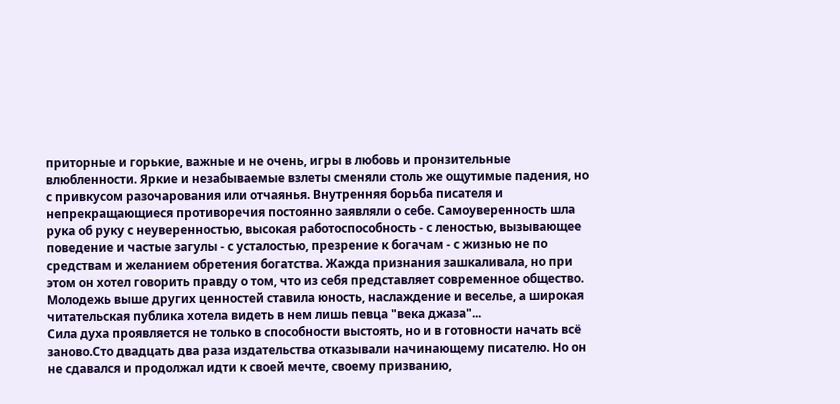приторные и горькие, важные и не очень, игры в любовь и пронзительные влюбленности. Яркие и незабываемые взлеты сменяли столь же ощутимые падения, но с привкусом разочарования или отчаянья. Внутренняя борьба писателя и непрекращающиеся противоречия постоянно заявляли о себе. Самоуверенность шла рука об руку с неуверенностью, высокая работоспособность - с леностью, вызывающее поведение и частые загулы - с усталостью, презрение к богачам - с жизнью не по средствам и желанием обретения богатства. Жажда признания зашкаливала, но при этом он хотел говорить правду о том, что из себя представляет современное общество. Молодежь выше других ценностей ставила юность, наслаждение и веселье, а широкая читательская публика хотела видеть в нем лишь певца "века джаза"...
Сила духа проявляется не только в способности выстоять, но и в готовности начать всё заново.Сто двадцать два раза издательства отказывали начинающему писателю. Но он не сдавался и продолжал идти к своей мечте, своему призванию,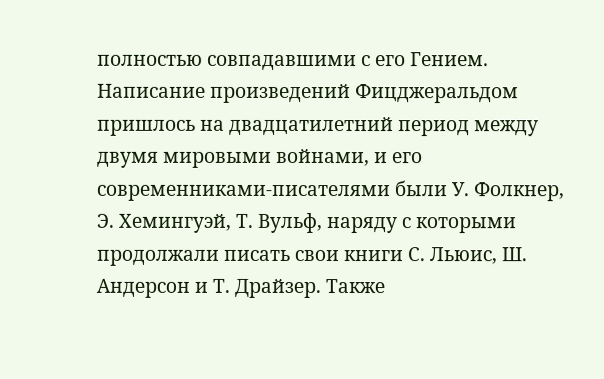полностью совпадавшими с его Гением. Написание произведений Фицджеральдом пришлось на двадцатилетний период между двумя мировыми войнами, и его современниками-писателями были У. Фолкнер, Э. Хемингуэй, Т. Вульф, наряду с которыми продолжали писать свои книги С. Льюис, Ш. Андерсон и Т. Драйзер. Также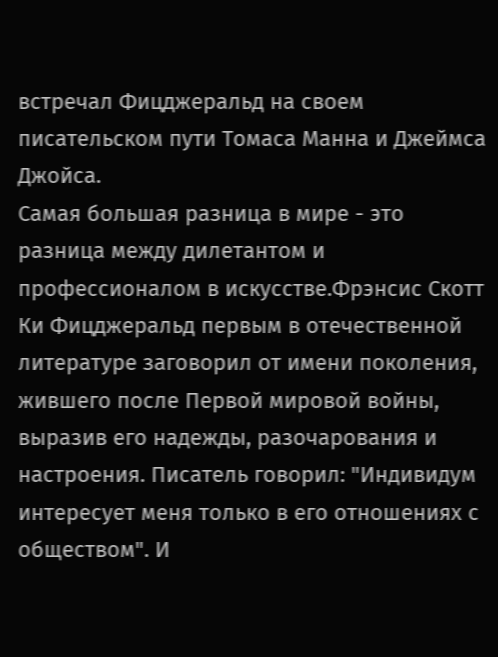встречал Фицджеральд на своем писательском пути Томаса Манна и Джеймса Джойса.
Самая большая разница в мире - это разница между дилетантом и профессионалом в искусстве.Фрэнсис Скотт Ки Фицджеральд первым в отечественной литературе заговорил от имени поколения, жившего после Первой мировой войны, выразив его надежды, разочарования и настроения. Писатель говорил: "Индивидум интересует меня только в его отношениях с обществом". И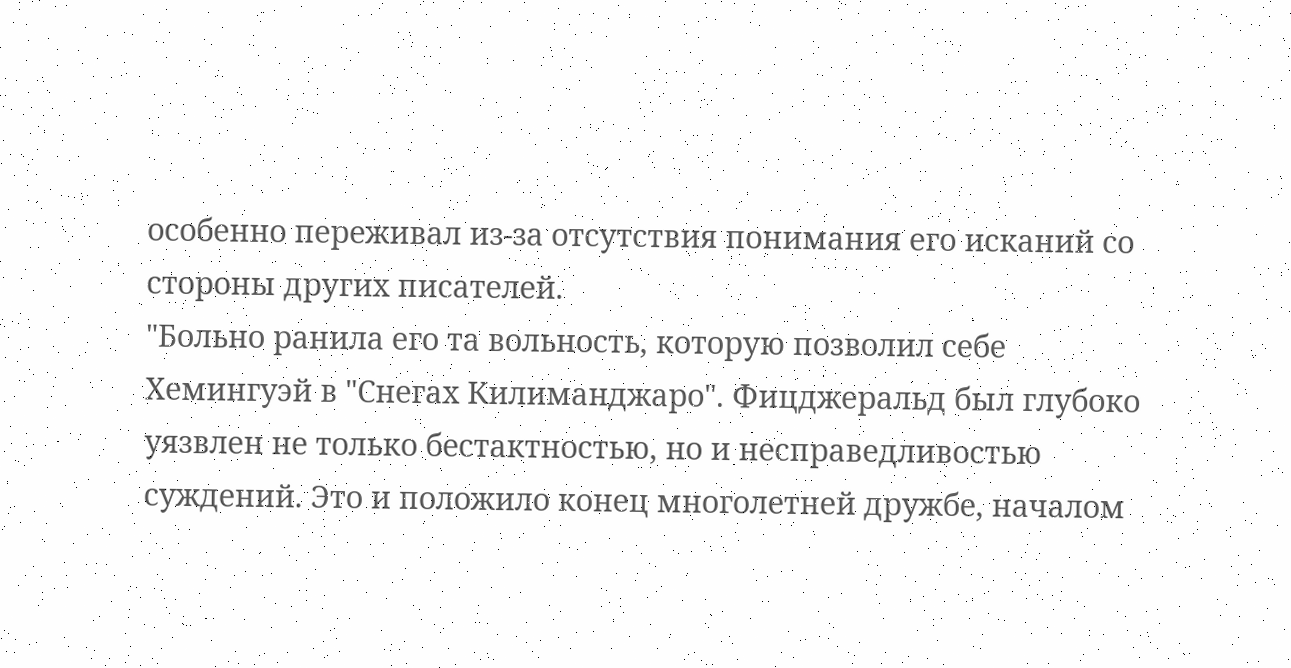особенно переживал из-за отсутствия понимания его исканий со стороны других писателей.
"Больно ранила его та вольность, которую позволил себе Хемингуэй в "Снегах Килиманджаро". Фицджеральд был глубоко уязвлен не только бестактностью, но и несправедливостью суждений. Это и положило конец многолетней дружбе, началом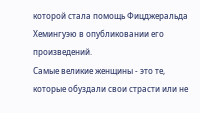которой стала помощь Фицджеральда Хемингуэю в опубликовании его произведений.
Самые великие женщины - это те, которые обуздали свои страсти или не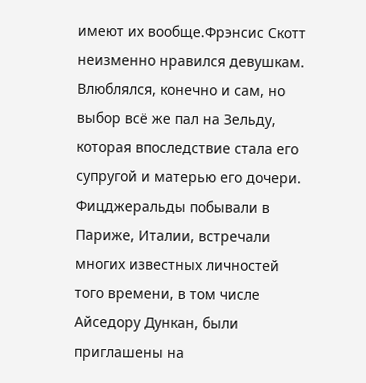имеют их вообще.Фрэнсис Скотт неизменно нравился девушкам. Влюблялся, конечно и сам, но выбор всё же пал на Зельду, которая впоследствие стала его супругой и матерью его дочери. Фицджеральды побывали в Париже, Италии, встречали многих известных личностей того времени, в том числе Айседору Дункан, были приглашены на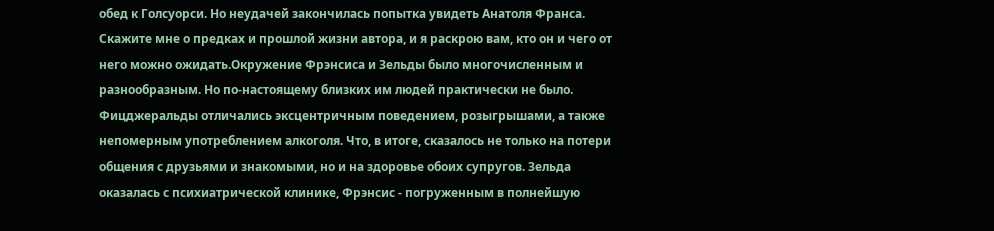обед к Голсуорси. Но неудачей закончилась попытка увидеть Анатоля Франса.
Скажите мне о предках и прошлой жизни автора, и я раскрою вам, кто он и чего от него можно ожидать.Окружение Фрэнсиса и Зельды было многочисленным и разнообразным. Но по-настоящему близких им людей практически не было. Фицджеральды отличались эксцентричным поведением, розыгрышами, а также непомерным употреблением алкоголя. Что, в итоге, сказалось не только на потери общения с друзьями и знакомыми, но и на здоровье обоих супругов. Зельда оказалась с психиатрической клинике, Фрэнсис - погруженным в полнейшую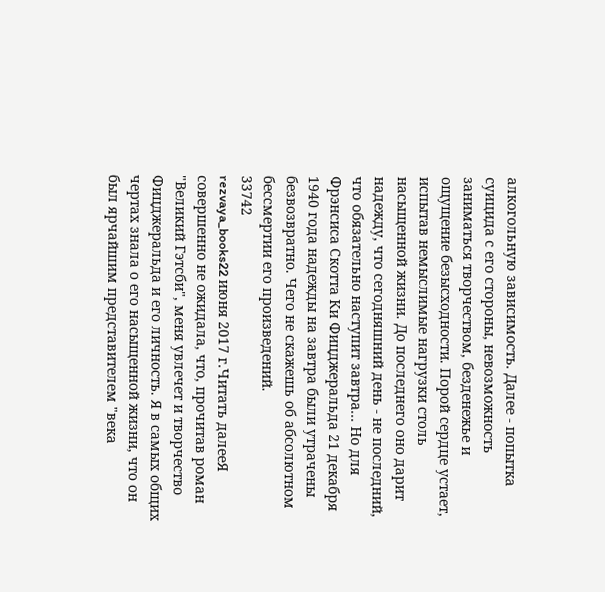алкогольную зависимость. Далее - попытка суицида с его стороны, невозможность заниматься творчеством, безденежье и ощущение безысходности. Порой сердце устает, испытав немыслимые нагрузки столь насыщенной жизни. До последнего оно дарит надежду, что сегодняшний день - не последний, что обязательно наступит завтра... Но для Фрэнсиса Скотта Ки Фицджеральда 21 декабря 1940 года надежды на завтра были утрачены безвозвратно. Чего не скажешь об абсолютном бессмертии его произведений.
33742
rezvaya_books22 июня 2017 г.Читать далееЯ совершенно не ожидала, что, прочитав роман "Великий Гэтсби", меня увлечет и творчество Фицджеральда и его личность. Я в самых общих чертах знала о его насыщенной жизни, что он был ярчайшим представителем "века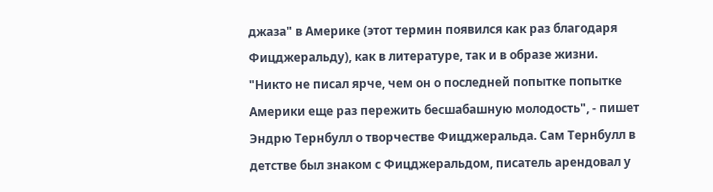джаза" в Америке (этот термин появился как раз благодаря Фицджеральду), как в литературе, так и в образе жизни.
"Никто не писал ярче, чем он о последней попытке попытке Америки еще раз пережить бесшабашную молодость", - пишет Эндрю Тернбулл о творчестве Фицджеральда. Сам Тернбулл в детстве был знаком с Фицджеральдом, писатель арендовал у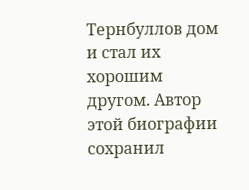Тернбуллов дом и стал их хорошим другом. Автор этой биографии сохранил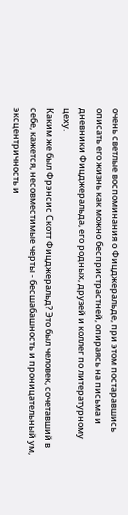очень светлые воспоминания о Фицджеральде, при этом постаравшись описать его жизнь как можно беспристрастней, опираясь на письма и дневники Фицджеральда, его родных, друзей и коллег по литературному цеху.
Каким же был Фрэнсис Скотт Фицджеральд? Это был человек, сочетавший в себе, кажется, несовместимые черты - бесшабашность и проницательный ум, эксцентричность и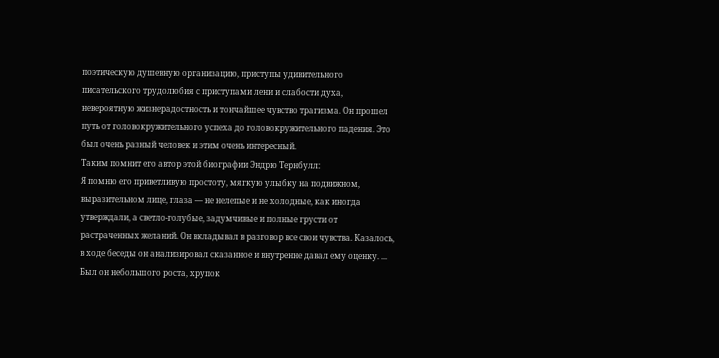поэтическую душевную организацию, приступы удивительного писательского трудолюбия с приступами лени и слабости духа, невероятную жизнерадостность и тончайшее чувство трагизма. Он прошел путь от головокружительного успеха до головокружительного падения. Это был очень разный человек и этим очень интересный.
Таким помнит его автор этой биографии Эндрю Тернбулл:
Я помню его приветливую простоту, мягкую улыбку на подвижном, выразительном лице, глаза — не нелепые и не холодные, как иногда утверждали, а светло-голубые, задумчивые и полные грусти от растраченных желаний. Он вкладывал в разговор все свои чувства. Казалось, в ходе беседы он анализировал сказанное и внутренне давал ему оценку. ... Был он небольшого роста, хрупок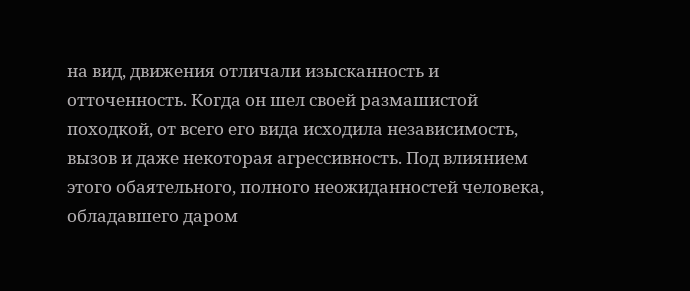на вид, движения отличали изысканность и отточенность. Когда он шел своей размашистой походкой, от всего его вида исходила независимость, вызов и даже некоторая агрессивность. Под влиянием этого обаятельного, полного неожиданностей человека, обладавшего даром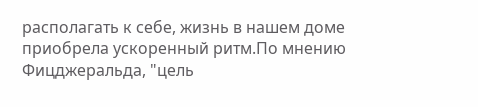располагать к себе, жизнь в нашем доме приобрела ускоренный ритм.По мнению Фицджеральда, "цель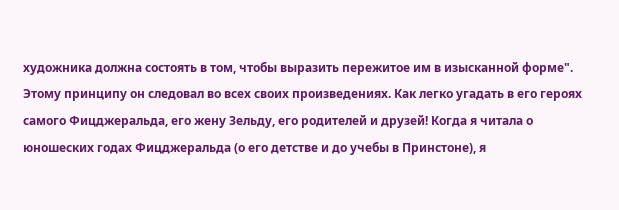художника должна состоять в том, чтобы выразить пережитое им в изысканной форме". Этому принципу он следовал во всех своих произведениях. Как легко угадать в его героях самого Фицджеральда, его жену Зельду, его родителей и друзей! Когда я читала о юношеских годах Фицджеральда (о его детстве и до учебы в Принстоне), я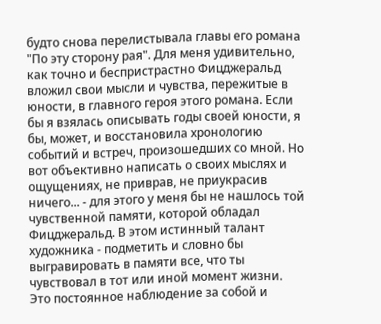будто снова перелистывала главы его романа "По эту сторону рая". Для меня удивительно, как точно и беспристрастно Фицджеральд вложил свои мысли и чувства, пережитые в юности, в главного героя этого романа. Если бы я взялась описывать годы своей юности, я бы, может, и восстановила хронологию событий и встреч, произошедших со мной. Но вот объективно написать о своих мыслях и ощущениях, не приврав, не приукрасив ничего... - для этого у меня бы не нашлось той чувственной памяти, которой обладал Фицджеральд. В этом истинный талант художника - подметить и словно бы выгравировать в памяти все, что ты чувствовал в тот или иной момент жизни. Это постоянное наблюдение за собой и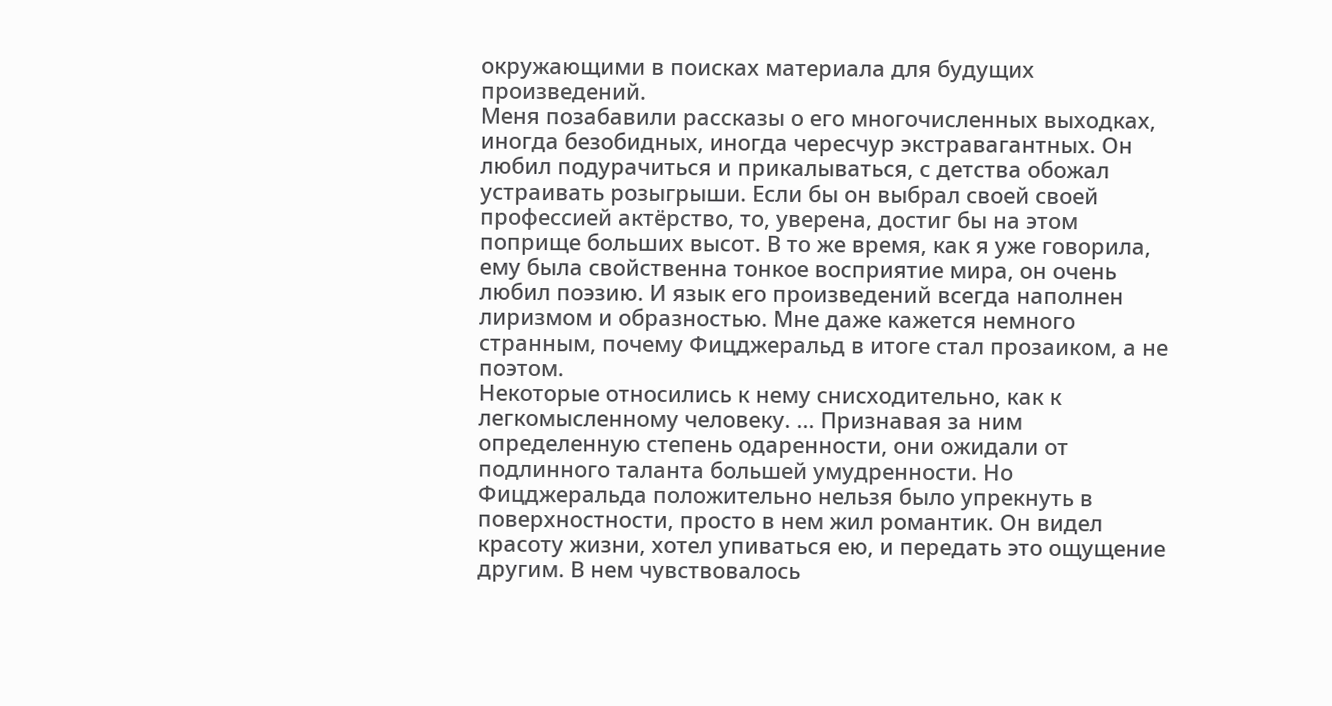окружающими в поисках материала для будущих произведений.
Меня позабавили рассказы о его многочисленных выходках, иногда безобидных, иногда чересчур экстравагантных. Он любил подурачиться и прикалываться, с детства обожал устраивать розыгрыши. Если бы он выбрал своей своей профессией актёрство, то, уверена, достиг бы на этом поприще больших высот. В то же время, как я уже говорила, ему была свойственна тонкое восприятие мира, он очень любил поэзию. И язык его произведений всегда наполнен лиризмом и образностью. Мне даже кажется немного странным, почему Фицджеральд в итоге стал прозаиком, а не поэтом.
Некоторые относились к нему снисходительно, как к легкомысленному человеку. ... Признавая за ним определенную степень одаренности, они ожидали от подлинного таланта большей умудренности. Но Фицджеральда положительно нельзя было упрекнуть в поверхностности, просто в нем жил романтик. Он видел красоту жизни, хотел упиваться ею, и передать это ощущение другим. В нем чувствовалось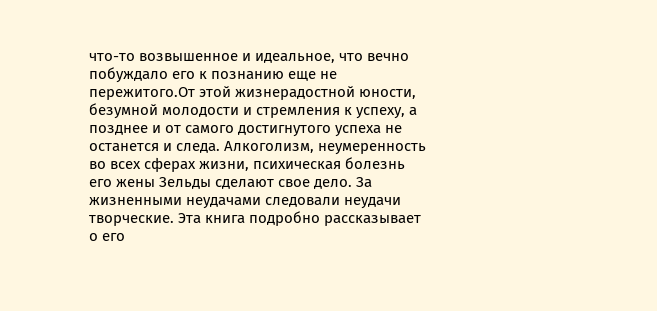что-то возвышенное и идеальное, что вечно побуждало его к познанию еще не пережитого.От этой жизнерадостной юности, безумной молодости и стремления к успеху, а позднее и от самого достигнутого успеха не останется и следа. Алкоголизм, неумеренность во всех сферах жизни, психическая болезнь его жены Зельды сделают свое дело. За жизненными неудачами следовали неудачи творческие. Эта книга подробно рассказывает о его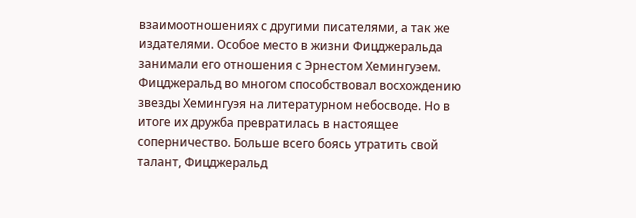взаимоотношениях с другими писателями, а так же издателями. Особое место в жизни Фицджеральда занимали его отношения с Эрнестом Хемингуэем. Фицджеральд во многом способствовал восхождению звезды Хемингуэя на литературном небосводе. Но в итоге их дружба превратилась в настоящее соперничество. Больше всего боясь утратить свой талант, Фицджеральд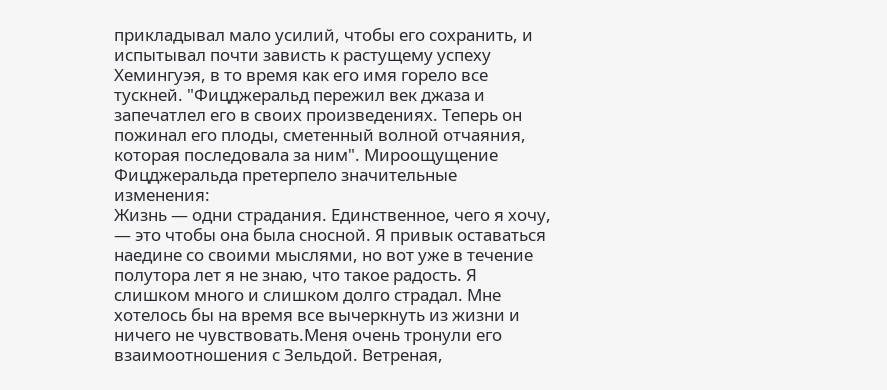прикладывал мало усилий, чтобы его сохранить, и испытывал почти зависть к растущему успеху Хемингуэя, в то время как его имя горело все тускней. "Фицджеральд пережил век джаза и запечатлел его в своих произведениях. Теперь он пожинал его плоды, сметенный волной отчаяния, которая последовала за ним". Мироощущение Фицджеральда претерпело значительные изменения:
Жизнь — одни страдания. Единственное, чего я хочу, — это чтобы она была сносной. Я привык оставаться наедине со своими мыслями, но вот уже в течение полутора лет я не знаю, что такое радость. Я слишком много и слишком долго страдал. Мне хотелось бы на время все вычеркнуть из жизни и ничего не чувствовать.Меня очень тронули его взаимоотношения с Зельдой. Ветреная,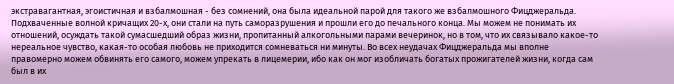экстравагантная, эгоистичная и взбалмошная - без сомнений, она была идеальной парой для такого же взбалмошного Фицджеральда. Подхваченные волной кричащих 20-х, они стали на путь саморазрушения и прошли его до печального конца. Мы можем не понимать их отношений, осуждать такой сумасшедший образ жизни, пропитанный алкогольными парами вечеринок, но в том, что их связывало какое-то нереальное чувство, какая-то особая любовь не приходится сомневаться ни минуты. Во всех неудачах Фицджеральда мы вполне правомерно можем обвинять его самого, можем упрекать в лицемерии, ибо как он мог изобличать богатых прожигателей жизни, когда сам был в их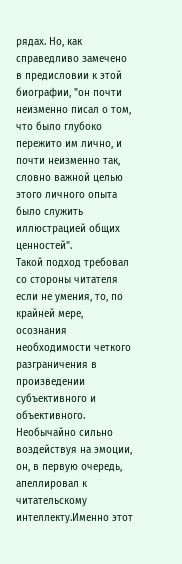рядах. Но, как справедливо замечено в предисловии к этой биографии, "он почти неизменно писал о том, что было глубоко пережито им лично, и почти неизменно так, словно важной целью этого личного опыта было служить иллюстрацией общих ценностей".
Такой подход требовал со стороны читателя если не умения, то, по крайней мере, осознания необходимости четкого разграничения в произведении субъективного и объективного. Необычайно сильно воздействуя на эмоции, он, в первую очередь, апеллировал к читательскому интеллекту.Именно этот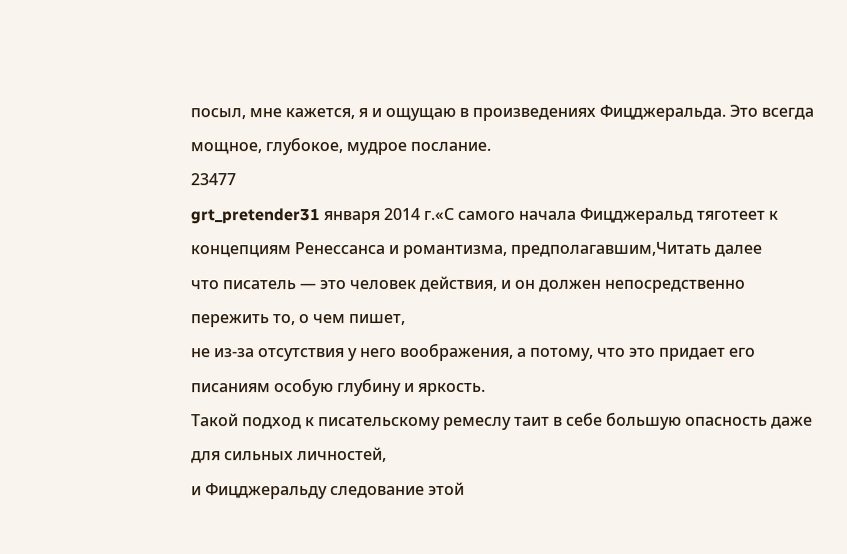посыл, мне кажется, я и ощущаю в произведениях Фицджеральда. Это всегда мощное, глубокое, мудрое послание.
23477
grt_pretender31 января 2014 г.«С самого начала Фицджеральд тяготеет к концепциям Ренессанса и романтизма, предполагавшим,Читать далее
что писатель — это человек действия, и он должен непосредственно пережить то, о чем пишет,
не из-за отсутствия у него воображения, а потому, что это придает его писаниям особую глубину и яркость.
Такой подход к писательскому ремеслу таит в себе большую опасность даже для сильных личностей,
и Фицджеральду следование этой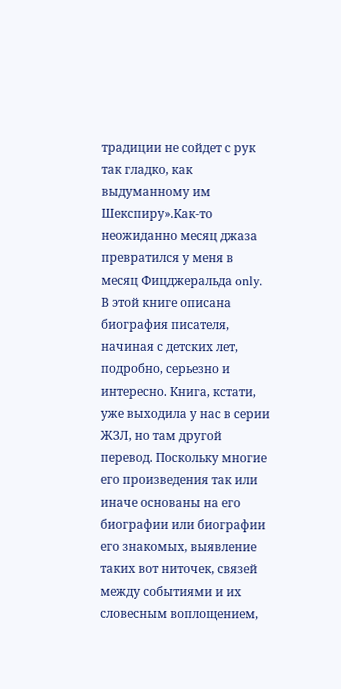традиции не сойдет с рук так гладко, как выдуманному им Шекспиру».Как-то неожиданно месяц джаза превратился у меня в месяц Фицджеральда only. В этой книге описана биография писателя, начиная с детских лет, подробно, серьезно и интересно. Книга, кстати, уже выходила у нас в серии ЖЗЛ, но там другой перевод. Поскольку многие его произведения так или иначе основаны на его биографии или биографии его знакомых, выявление таких вот ниточек, связей между событиями и их словесным воплощением,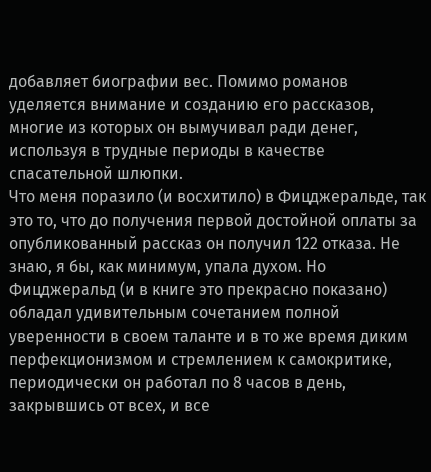добавляет биографии вес. Помимо романов уделяется внимание и созданию его рассказов, многие из которых он вымучивал ради денег, используя в трудные периоды в качестве спасательной шлюпки.
Что меня поразило (и восхитило) в Фицджеральде, так это то, что до получения первой достойной оплаты за опубликованный рассказ он получил 122 отказа. Не знаю, я бы, как минимум, упала духом. Но Фицджеральд (и в книге это прекрасно показано) обладал удивительным сочетанием полной уверенности в своем таланте и в то же время диким перфекционизмом и стремлением к самокритике, периодически он работал по 8 часов в день, закрывшись от всех, и все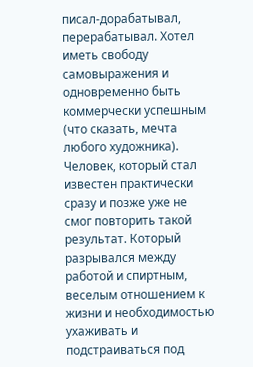писал-дорабатывал, перерабатывал. Хотел иметь свободу самовыражения и одновременно быть коммерчески успешным (что сказать, мечта любого художника). Человек, который стал известен практически сразу и позже уже не смог повторить такой результат. Который разрывался между работой и спиртным, веселым отношением к жизни и необходимостью ухаживать и подстраиваться под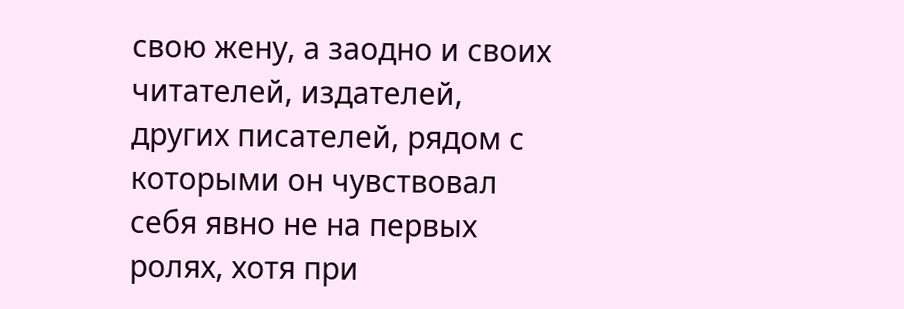свою жену, а заодно и своих читателей, издателей, других писателей, рядом с которыми он чувствовал себя явно не на первых ролях, хотя при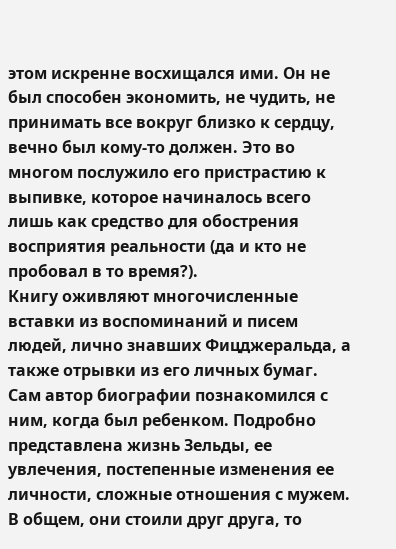этом искренне восхищался ими. Он не был способен экономить, не чудить, не принимать все вокруг близко к сердцу, вечно был кому-то должен. Это во многом послужило его пристрастию к выпивке, которое начиналось всего лишь как средство для обострения восприятия реальности (да и кто не пробовал в то время?).
Книгу оживляют многочисленные вставки из воспоминаний и писем людей, лично знавших Фицджеральда, а также отрывки из его личных бумаг. Сам автор биографии познакомился с ним, когда был ребенком. Подробно представлена жизнь Зельды, ее увлечения, постепенные изменения ее личности, сложные отношения с мужем. В общем, они стоили друг друга, то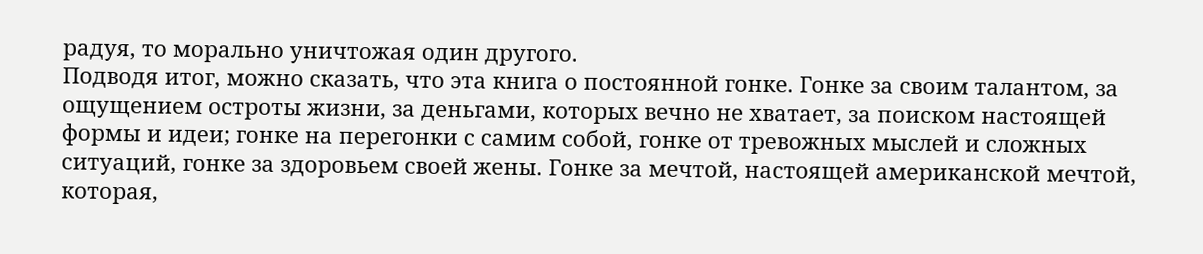радуя, то морально уничтожая один другого.
Подводя итог, можно сказать, что эта книга о постоянной гонке. Гонке за своим талантом, за ощущением остроты жизни, за деньгами, которых вечно не хватает, за поиском настоящей формы и идеи; гонке на перегонки с самим собой, гонке от тревожных мыслей и сложных ситуаций, гонке за здоровьем своей жены. Гонке за мечтой, настоящей американской мечтой, которая,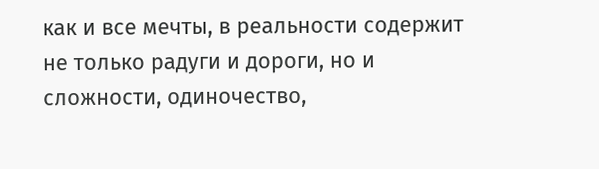как и все мечты, в реальности содержит не только радуги и дороги, но и сложности, одиночество,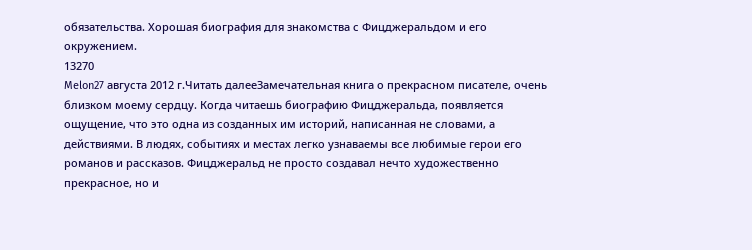обязательства. Хорошая биография для знакомства с Фицджеральдом и его окружением.
13270
Melon27 августа 2012 г.Читать далееЗамечательная книга о прекрасном писателе, очень близком моему сердцу. Когда читаешь биографию Фицджеральда, появляется ощущение, что это одна из созданных им историй, написанная не словами, а действиями. В людях, событиях и местах легко узнаваемы все любимые герои его романов и рассказов. Фицджеральд не просто создавал нечто художественно прекрасное, но и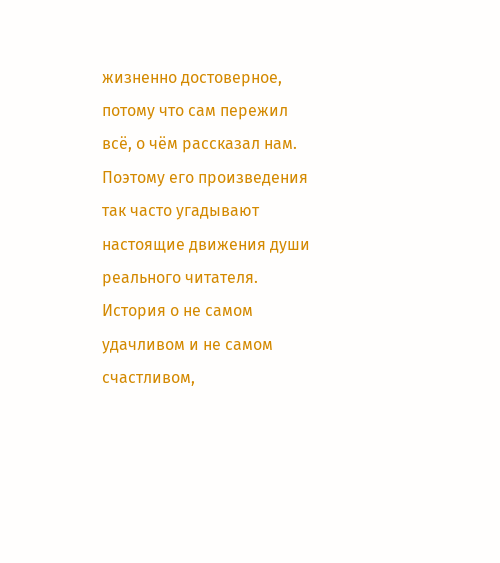жизненно достоверное, потому что сам пережил всё, о чём рассказал нам. Поэтому его произведения так часто угадывают настоящие движения души реального читателя.
История о не самом удачливом и не самом счастливом,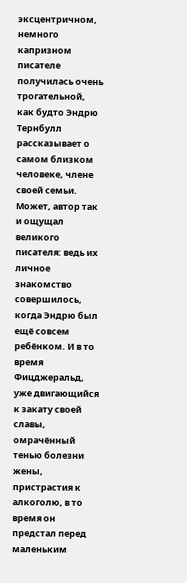эксцентричном, немного капризном писателе получилась очень трогательной, как будто Эндрю Тернбулл рассказывает о самом близком человеке, члене своей семьи. Может, автор так и ощущал великого писателя: ведь их личное знакомство совершилось, когда Эндрю был ещё совсем ребёнком. И в то время Фицджеральд, уже двигающийся к закату своей славы, омрачённый тенью болезни жены, пристрастия к алкоголю, в то время он предстал перед маленьким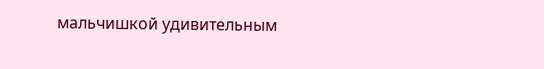мальчишкой удивительным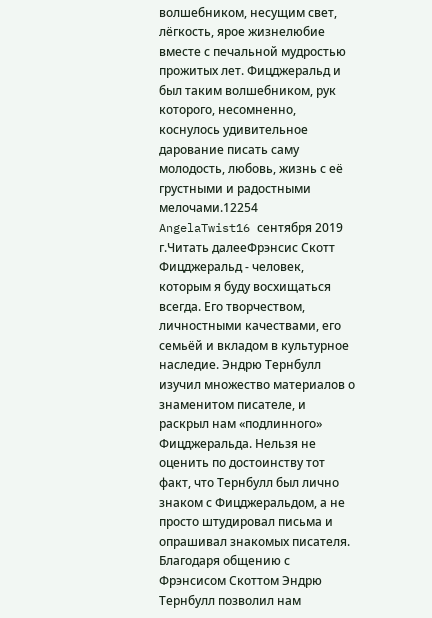волшебником, несущим свет, лёгкость, ярое жизнелюбие вместе с печальной мудростью прожитых лет. Фицджеральд и был таким волшебником, рук которого, несомненно, коснулось удивительное дарование писать саму молодость, любовь, жизнь с её грустными и радостными мелочами.12254
AngelaTwist16 сентября 2019 г.Читать далееФрэнсис Скотт Фицджеральд - человек, которым я буду восхищаться всегда. Его творчеством, личностными качествами, его семьёй и вкладом в культурное наследие. Эндрю Тернбулл изучил множество материалов о знаменитом писателе, и раскрыл нам «подлинного» Фицджеральда. Нельзя не оценить по достоинству тот факт, что Тернбулл был лично знаком с Фицджеральдом, а не просто штудировал письма и опрашивал знакомых писателя. Благодаря общению с Фрэнсисом Скоттом Эндрю Тернбулл позволил нам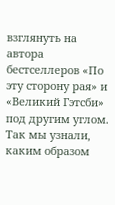взглянуть на автора бестселлеров «По эту сторону рая» и «Великий Гэтсби» под другим углом. Так мы узнали, каким образом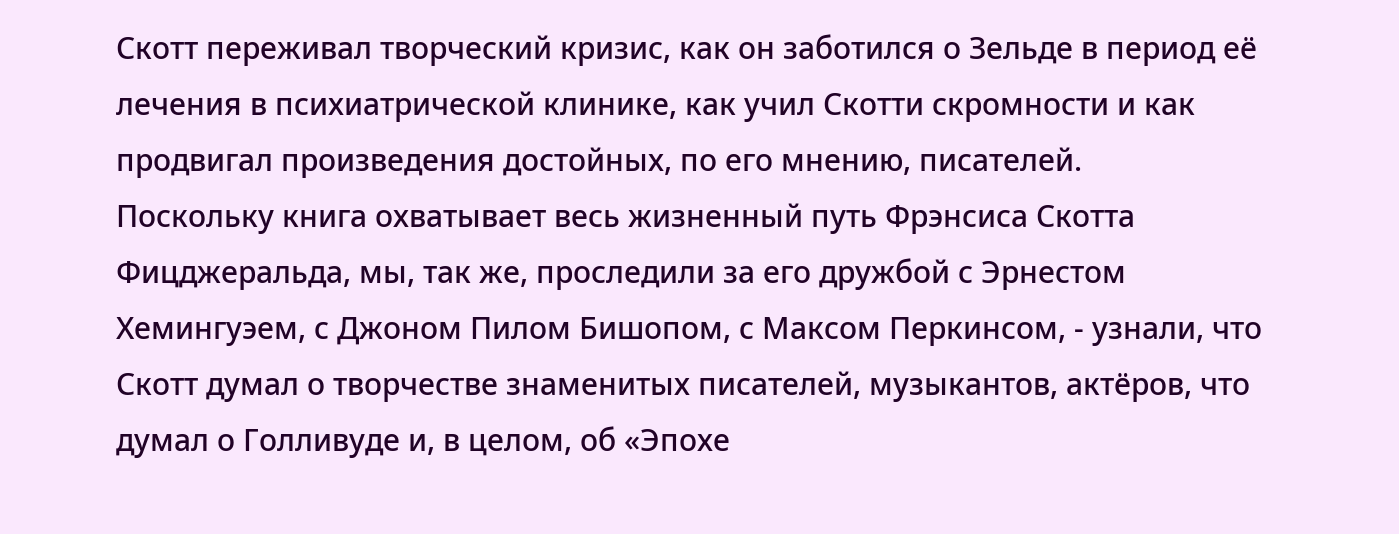Скотт переживал творческий кризис, как он заботился о Зельде в период её лечения в психиатрической клинике, как учил Скотти скромности и как продвигал произведения достойных, по его мнению, писателей.
Поскольку книга охватывает весь жизненный путь Фрэнсиса Скотта Фицджеральда, мы, так же, проследили за его дружбой с Эрнестом Хемингуэем, с Джоном Пилом Бишопом, с Максом Перкинсом, - узнали, что Скотт думал о творчестве знаменитых писателей, музыкантов, актёров, что думал о Голливуде и, в целом, об «Эпохе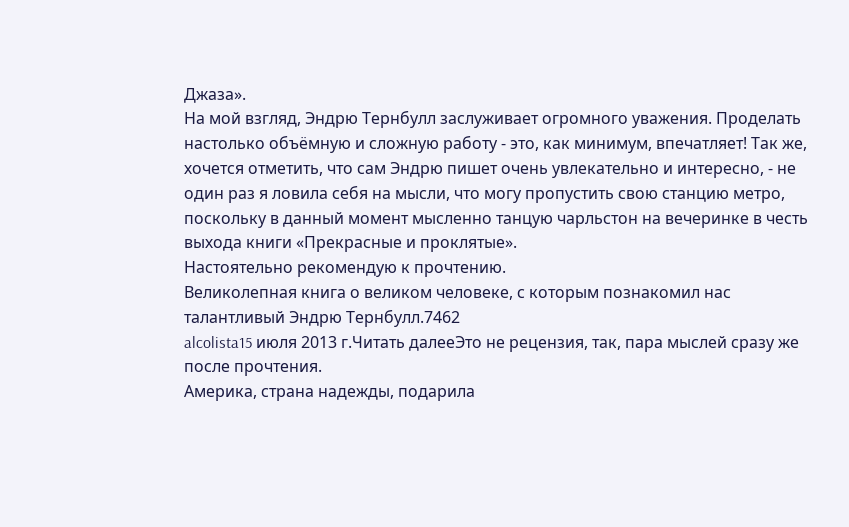Джаза».
На мой взгляд, Эндрю Тернбулл заслуживает огромного уважения. Проделать настолько объёмную и сложную работу - это, как минимум, впечатляет! Так же, хочется отметить, что сам Эндрю пишет очень увлекательно и интересно, - не один раз я ловила себя на мысли, что могу пропустить свою станцию метро, поскольку в данный момент мысленно танцую чарльстон на вечеринке в честь выхода книги «Прекрасные и проклятые».
Настоятельно рекомендую к прочтению.
Великолепная книга о великом человеке, с которым познакомил нас талантливый Эндрю Тернбулл.7462
alcolista15 июля 2013 г.Читать далееЭто не рецензия, так, пара мыслей сразу же после прочтения.
Америка, страна надежды, подарила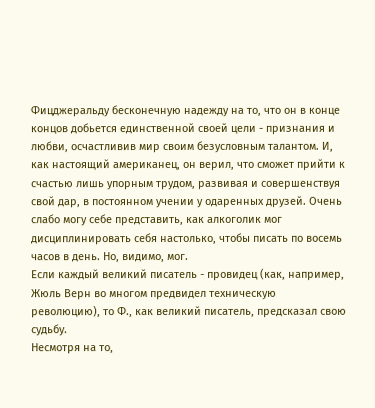Фицджеральду бесконечную надежду на то, что он в конце концов добьется единственной своей цели - признания и любви, осчастливив мир своим безусловным талантом. И, как настоящий американец, он верил, что сможет прийти к счастью лишь упорным трудом, развивая и совершенствуя свой дар, в постоянном учении у одаренных друзей. Очень слабо могу себе представить, как алкоголик мог дисциплинировать себя настолько, чтобы писать по восемь часов в день. Но, видимо, мог.
Если каждый великий писатель - провидец (как, например, Жюль Верн во многом предвидел техническую революцию), то Ф., как великий писатель, предсказал свою судьбу.
Несмотря на то,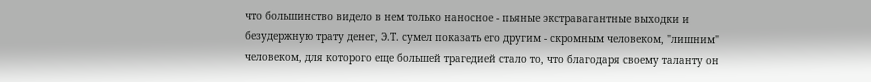что большинство видело в нем только наносное - пьяные экстравагантные выходки и безудержную трату денег, Э.Т. сумел показать его другим - скромным человеком, "лишним" человеком, для которого еще большей трагедией стало то, что благодаря своему таланту он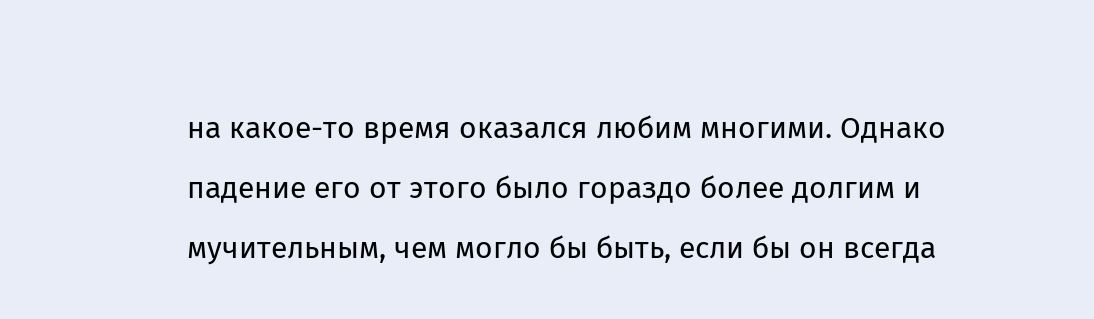на какое-то время оказался любим многими. Однако падение его от этого было гораздо более долгим и мучительным, чем могло бы быть, если бы он всегда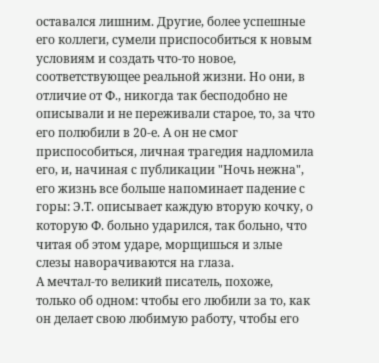оставался лишним. Другие, более успешные его коллеги, сумели приспособиться к новым условиям и создать что-то новое, соответствующее реальной жизни. Но они, в отличие от Ф., никогда так бесподобно не описывали и не переживали старое, то, за что его полюбили в 20-е. А он не смог приспособиться, личная трагедия надломила его, и, начиная с публикации "Ночь нежна", его жизнь все больше напоминает падение с горы: Э.Т. описывает каждую вторую кочку, о которую Ф. больно ударился, так больно, что читая об этом ударе, морщишься и злые слезы наворачиваются на глаза.
А мечтал-то великий писатель, похоже, только об одном: чтобы его любили за то, как он делает свою любимую работу, чтобы его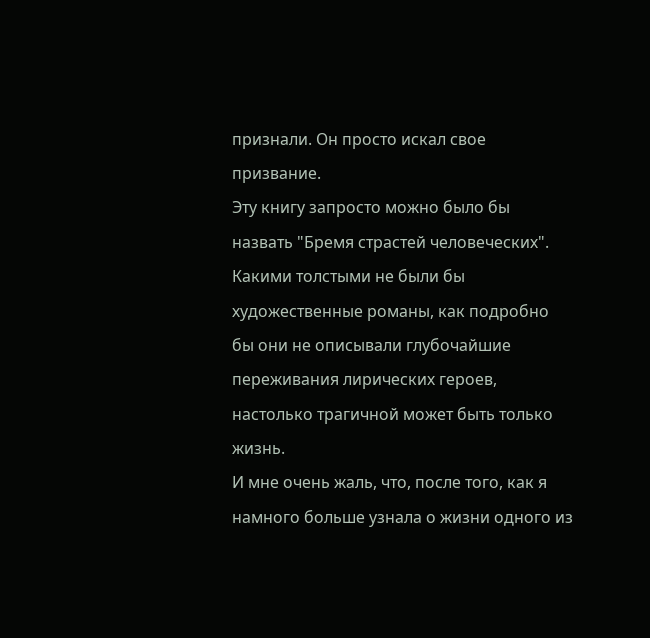признали. Он просто искал свое призвание.
Эту книгу запросто можно было бы назвать "Бремя страстей человеческих". Какими толстыми не были бы художественные романы, как подробно бы они не описывали глубочайшие переживания лирических героев, настолько трагичной может быть только жизнь.
И мне очень жаль, что, после того, как я намного больше узнала о жизни одного из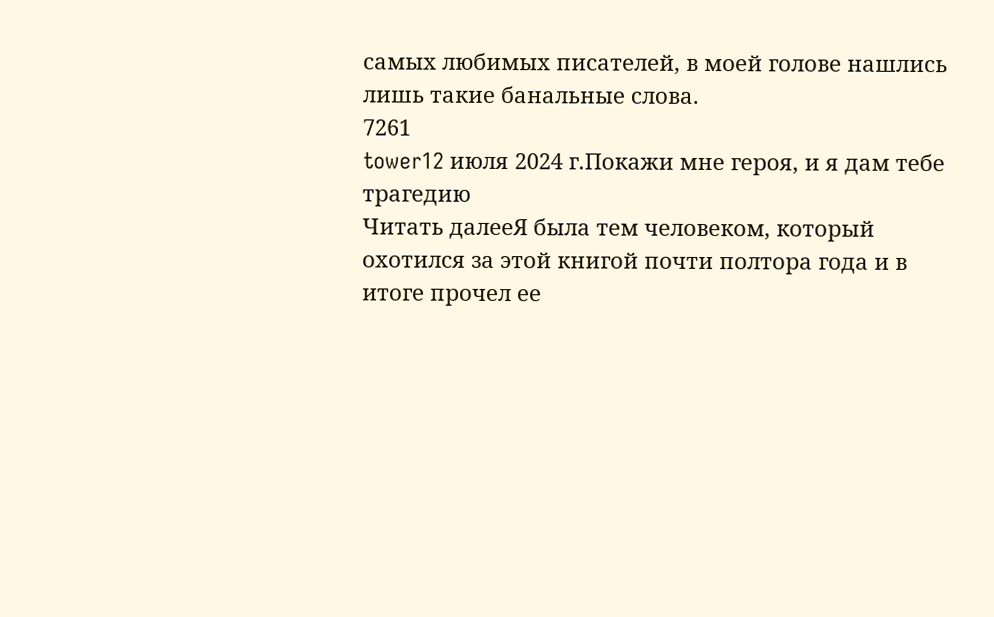самых любимых писателей, в моей голове нашлись лишь такие банальные слова.
7261
tower12 июля 2024 г.Покажи мне героя, и я дам тебе трагедию
Читать далееЯ была тем человеком, который охотился за этой книгой почти полтора года и в итоге прочел ее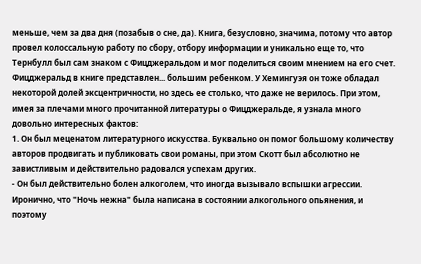меньше, чем за два дня (позабыв о сне, да). Книга, безусловно, значима, потому что автор провел колоссальную работу по сбору, отбору информации и уникально еще то, что Тернбулл был сам знаком с Фицджеральдом и мог поделиться своим мнением на его счет.
Фицджеральд в книге представлен... большим ребенком. У Хемингуэя он тоже обладал некоторой долей эксцентричности, но здесь ее столько, что даже не верилось. При этом, имея за плечами много прочитанной литературы о Фицджеральде, я узнала много довольно интересных фактов:
1. Он был меценатом литературного искусства. Буквально он помог большому количеству авторов продвигать и публиковать свои романы, при этом Скотт был абсолютно не завистливым и действительно радовался успехам других.
- Он был действительно болен алкоголем, что иногда вызывало вспышки агрессии. Иронично, что "Ночь нежна" была написана в состоянии алкогольного опьянения, и поэтому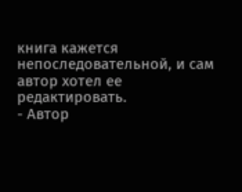книга кажется непоследовательной, и сам автор хотел ее редактировать.
- Автор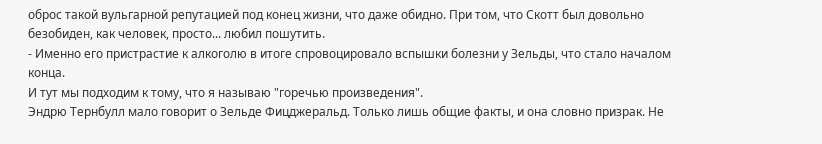оброс такой вульгарной репутацией под конец жизни, что даже обидно. При том, что Скотт был довольно безобиден, как человек, просто... любил пошутить.
- Именно его пристрастие к алкоголю в итоге спровоцировало вспышки болезни у Зельды, что стало началом конца.
И тут мы подходим к тому, что я называю "горечью произведения".
Эндрю Тернбулл мало говорит о Зельде Фицджеральд. Только лишь общие факты, и она словно призрак. Не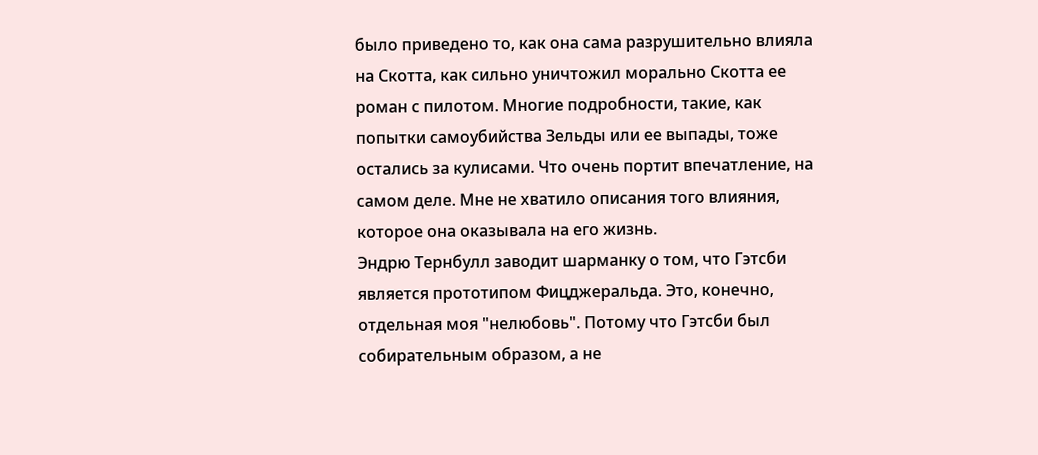было приведено то, как она сама разрушительно влияла на Скотта, как сильно уничтожил морально Скотта ее роман с пилотом. Многие подробности, такие, как попытки самоубийства Зельды или ее выпады, тоже остались за кулисами. Что очень портит впечатление, на самом деле. Мне не хватило описания того влияния, которое она оказывала на его жизнь.
Эндрю Тернбулл заводит шарманку о том, что Гэтсби является прототипом Фицджеральда. Это, конечно, отдельная моя "нелюбовь". Потому что Гэтсби был собирательным образом, а не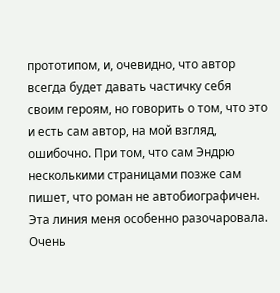прототипом, и, очевидно, что автор всегда будет давать частичку себя своим героям, но говорить о том, что это и есть сам автор, на мой взгляд, ошибочно. При том, что сам Эндрю несколькими страницами позже сам пишет, что роман не автобиографичен. Эта линия меня особенно разочаровала.
Очень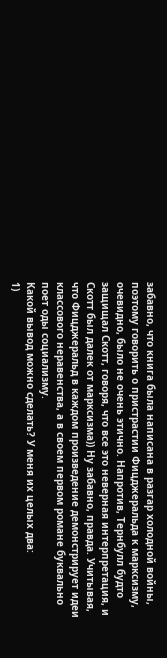забавно, что книга была написана в разгар холодной войны, поэтому говорить о пристрастии Фицджеральда к марксизму, очевидно, было не очень этично. Напротив, Тернбулл будто защищал Скотт, говоря, что все это неверная интерпретация, и Скотт был далек от марксизма)) Ну забавно, правда. Учитывая, что Фицджеральд в каждом произведение демонстрирует идеи классового неравенства, а в своем первом романе буквально поет оды социализму.
Какой вывод можно сделать? У меня их целых два:
1)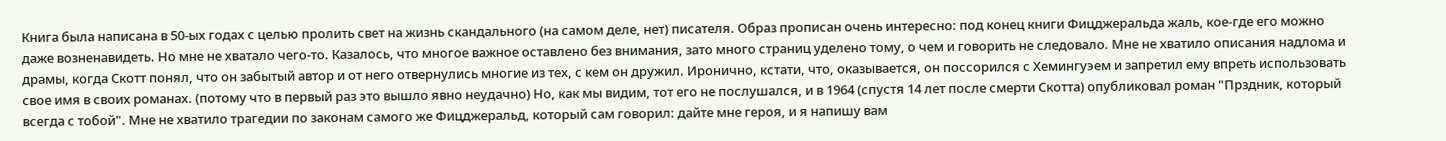Книга была написана в 50-ых годах с целью пролить свет на жизнь скандального (на самом деле, нет) писателя. Образ прописан очень интересно: под конец книги Фицджеральда жаль, кое-где его можно даже возненавидеть. Но мне не хватало чего-то. Казалось, что многое важное оставлено без внимания, зато много страниц уделено тому, о чем и говорить не следовало. Мне не хватило описания надлома и драмы, когда Скотт понял, что он забытый автор и от него отвернулись многие из тех, с кем он дружил. Иронично, кстати, что, оказывается, он поссорился с Хемингуэем и запретил ему впреть использовать свое имя в своих романах. (потому что в первый раз это вышло явно неудачно) Но, как мы видим, тот его не послушался, и в 1964 (спустя 14 лет после смерти Скотта) опубликовал роман "Прздник, который всегда с тобой". Мне не хватило трагедии по законам самого же Фицджеральд, который сам говорил: дайте мне героя, и я напишу вам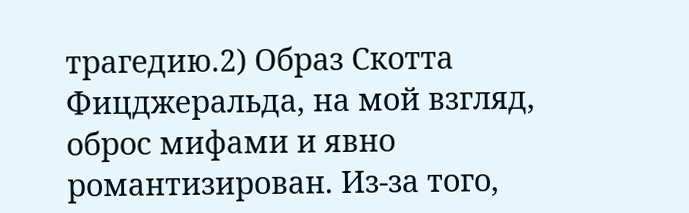трагедию.2) Образ Скотта Фицджеральда, на мой взгляд, оброс мифами и явно романтизирован. Из-за того,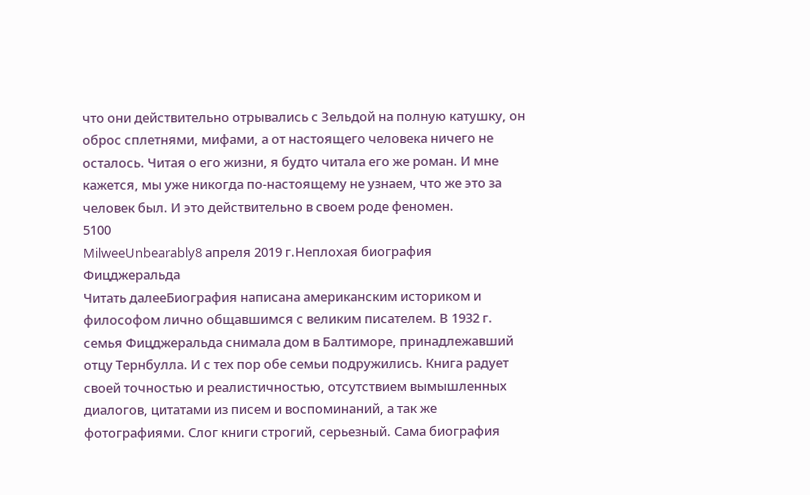что они действительно отрывались с Зельдой на полную катушку, он оброс сплетнями, мифами, а от настоящего человека ничего не осталось. Читая о его жизни, я будто читала его же роман. И мне кажется, мы уже никогда по-настоящему не узнаем, что же это за человек был. И это действительно в своем роде феномен.
5100
MilweeUnbearably8 апреля 2019 г.Неплохая биография Фицджеральда
Читать далееБиография написана американским историком и философом лично общавшимся с великим писателем. В 1932 г. семья Фицджеральда снимала дом в Балтиморе, принадлежавший отцу Тернбулла. И с тех пор обе семьи подружились. Книга радует своей точностью и реалистичностью, отсутствием вымышленных диалогов, цитатами из писем и воспоминаний, а так же фотографиями. Слог книги строгий, серьезный. Сама биография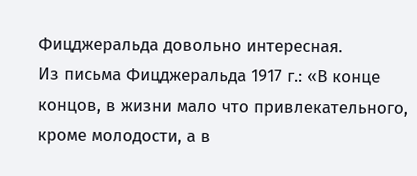Фицджеральда довольно интересная.
Из письма Фицджеральда 1917 г.: «В конце концов, в жизни мало что привлекательного, кроме молодости, а в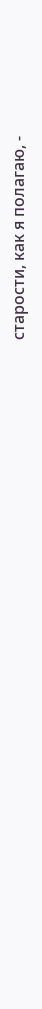старости, как я полагаю, -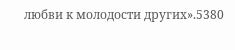любви к молодости других».5380